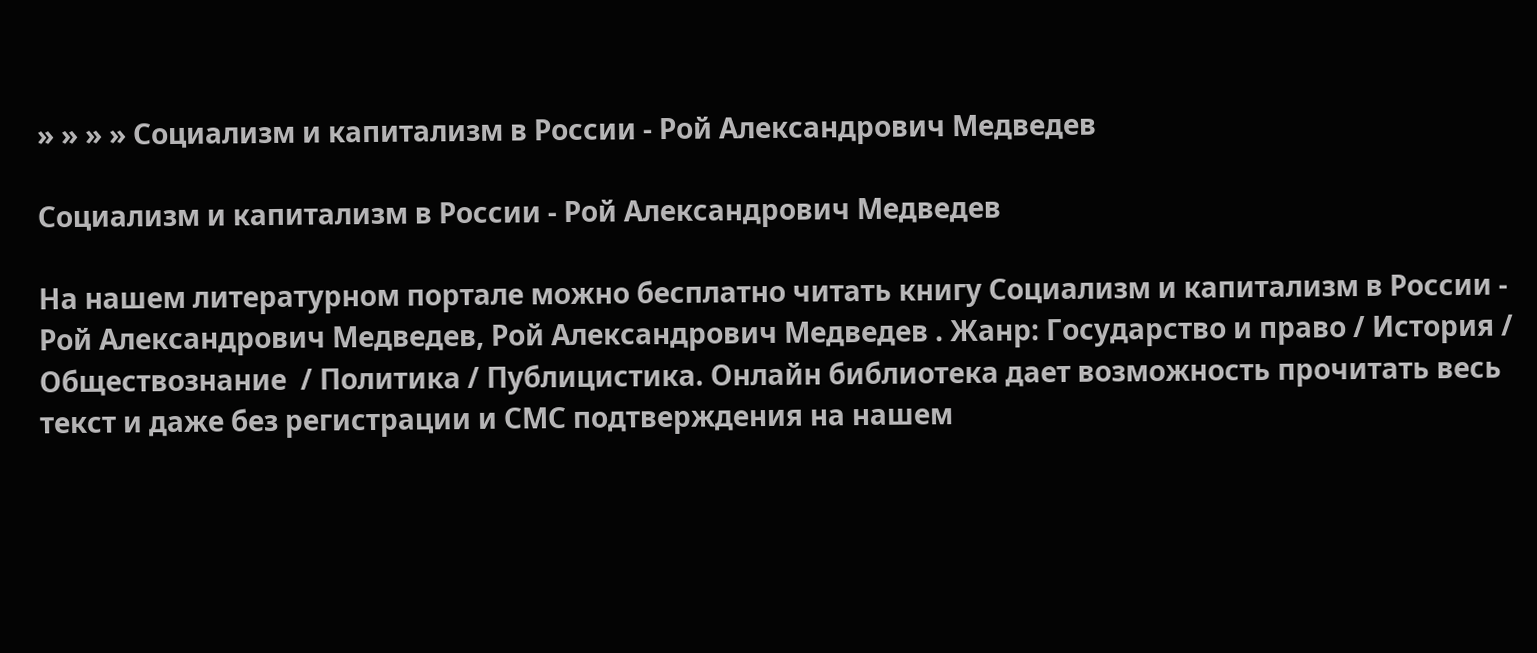» » » » Социализм и капитализм в России - Рой Александрович Медведев

Социализм и капитализм в России - Рой Александрович Медведев

На нашем литературном портале можно бесплатно читать книгу Социализм и капитализм в России - Рой Александрович Медведев, Рой Александрович Медведев . Жанр: Государство и право / История / Обществознание  / Политика / Публицистика. Онлайн библиотека дает возможность прочитать весь текст и даже без регистрации и СМС подтверждения на нашем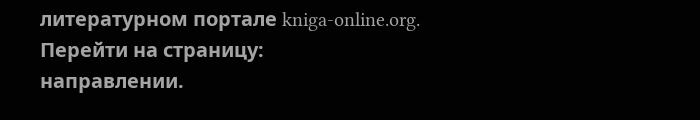литературном портале kniga-online.org.
Перейти на страницу:
направлении.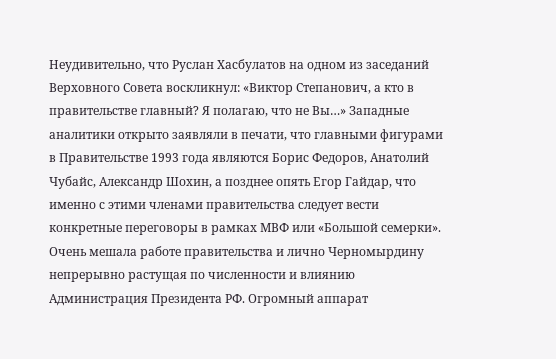Неудивительно, что Руслан Хасбулатов на одном из заседаний Верховного Совета воскликнул: «Виктор Степанович, а кто в правительстве главный? Я полагаю, что не Вы…» Западные аналитики открыто заявляли в печати, что главными фигурами в Правительстве 1993 года являются Борис Федоров, Анатолий Чубайс, Александр Шохин, а позднее опять Егор Гайдар, что именно с этими членами правительства следует вести конкретные переговоры в рамках МВФ или «Большой семерки». Очень мешала работе правительства и лично Черномырдину непрерывно растущая по численности и влиянию Администрация Президента РФ. Огромный аппарат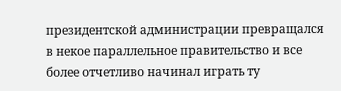президентской администрации превращался в некое параллельное правительство и все более отчетливо начинал играть ту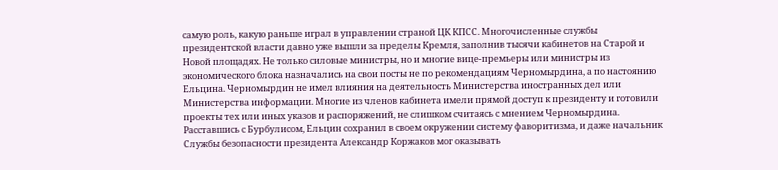самую роль, какую раньше играл в управлении страной ЦК КПСС. Многочисленные службы президентской власти давно уже вышли за пределы Кремля, заполнив тысячи кабинетов на Старой и Новой площадях. Не только силовые министры, но и многие вице-премьеры или министры из экономического блока назначались на свои посты не по рекомендациям Черномырдина, а по настоянию Ельцина. Черномырдин не имел влияния на деятельность Министерства иностранных дел или Министерства информации. Многие из членов кабинета имели прямой доступ к президенту и готовили проекты тех или иных указов и распоряжений, не слишком считаясь с мнением Черномырдина. Расставшись с Бурбулисом, Ельцин сохранил в своем окружении систему фаворитизма, и даже начальник Службы безопасности президента Александр Коржаков мог оказывать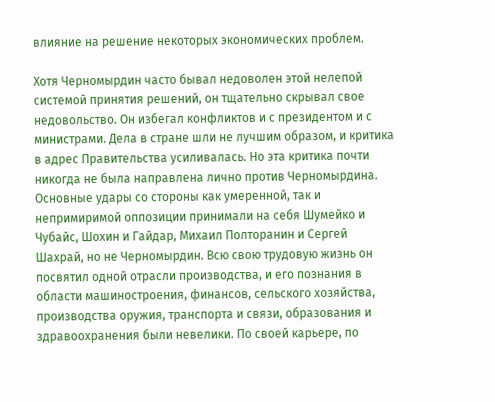влияние на решение некоторых экономических проблем.

Хотя Черномырдин часто бывал недоволен этой нелепой системой принятия решений, он тщательно скрывал свое недовольство. Он избегал конфликтов и с президентом и с министрами. Дела в стране шли не лучшим образом, и критика в адрес Правительства усиливалась. Но эта критика почти никогда не была направлена лично против Черномырдина. Основные удары со стороны как умеренной, так и непримиримой оппозиции принимали на себя Шумейко и Чубайс, Шохин и Гайдар, Михаил Полторанин и Сергей Шахрай, но не Черномырдин. Всю свою трудовую жизнь он посвятил одной отрасли производства, и его познания в области машиностроения, финансов, сельского хозяйства, производства оружия, транспорта и связи, образования и здравоохранения были невелики. По своей карьере, по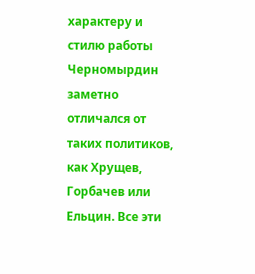характеру и стилю работы Черномырдин заметно отличался от таких политиков, как Хрущев, Горбачев или Ельцин. Все эти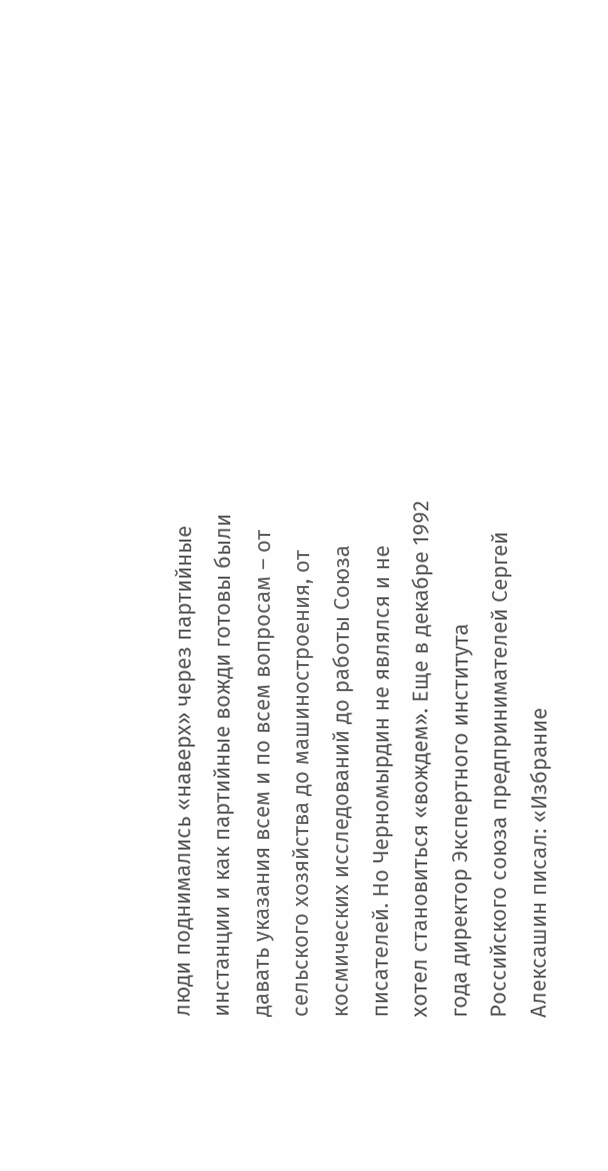люди поднимались «наверх» через партийные инстанции и как партийные вожди готовы были давать указания всем и по всем вопросам – от сельского хозяйства до машиностроения, от космических исследований до работы Союза писателей. Но Черномырдин не являлся и не хотел становиться «вождем». Еще в декабре 1992 года директор Экспертного института Российского союза предпринимателей Сергей Алексашин писал: «Избрание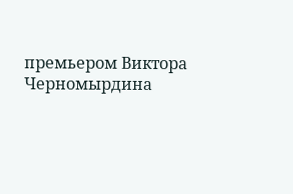премьером Виктора Черномырдина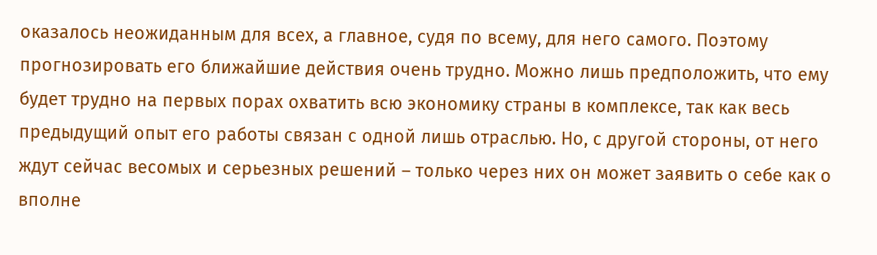оказалось неожиданным для всех, а главное, судя по всему, для него самого. Поэтому прогнозировать его ближайшие действия очень трудно. Можно лишь предположить, что ему будет трудно на первых порах охватить всю экономику страны в комплексе, так как весь предыдущий опыт его работы связан с одной лишь отраслью. Но, с другой стороны, от него ждут сейчас весомых и серьезных решений – только через них он может заявить о себе как о вполне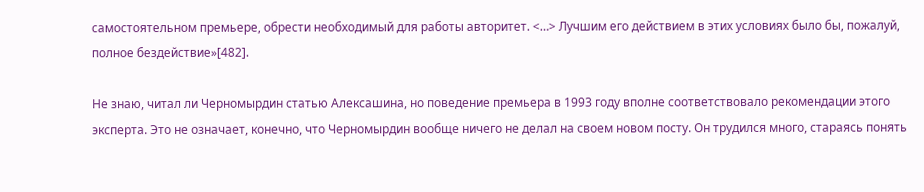самостоятельном премьере, обрести необходимый для работы авторитет. <…> Лучшим его действием в этих условиях было бы, пожалуй, полное бездействие»[482].

Не знаю, читал ли Черномырдин статью Алексашина, но поведение премьера в 1993 году вполне соответствовало рекомендации этого эксперта. Это не означает, конечно, что Черномырдин вообще ничего не делал на своем новом посту. Он трудился много, стараясь понять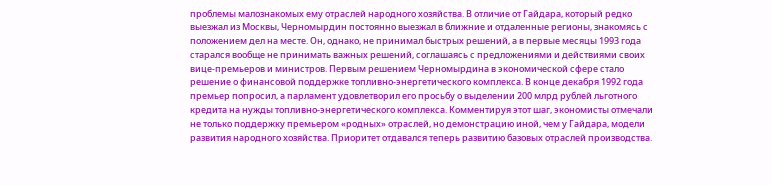проблемы малознакомых ему отраслей народного хозяйства. В отличие от Гайдара, который редко выезжал из Москвы, Черномырдин постоянно выезжал в ближние и отдаленные регионы, знакомясь с положением дел на месте. Он, однако, не принимал быстрых решений, а в первые месяцы 1993 года старался вообще не принимать важных решений, соглашаясь с предложениями и действиями своих вице-премьеров и министров. Первым решением Черномырдина в экономической сфере стало решение о финансовой поддержке топливно-энергетического комплекса. В конце декабря 1992 года премьер попросил, а парламент удовлетворил его просьбу о выделении 200 млрд рублей льготного кредита на нужды топливно-энергетического комплекса. Комментируя этот шаг, экономисты отмечали не только поддержку премьером «родных» отраслей, но демонстрацию иной, чем у Гайдара, модели развития народного хозяйства. Приоритет отдавался теперь развитию базовых отраслей производства.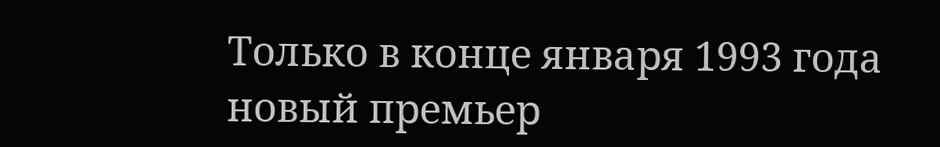Только в конце января 1993 года новый премьер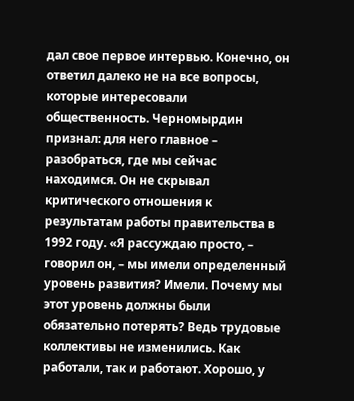дал свое первое интервью. Конечно, он ответил далеко не на все вопросы, которые интересовали общественность. Черномырдин признал: для него главное – разобраться, где мы сейчас находимся. Он не скрывал критического отношения к результатам работы правительства в 1992 году. «Я рассуждаю просто, – говорил он, – мы имели определенный уровень развития? Имели. Почему мы этот уровень должны были обязательно потерять? Ведь трудовые коллективы не изменились. Как работали, так и работают. Хорошо, у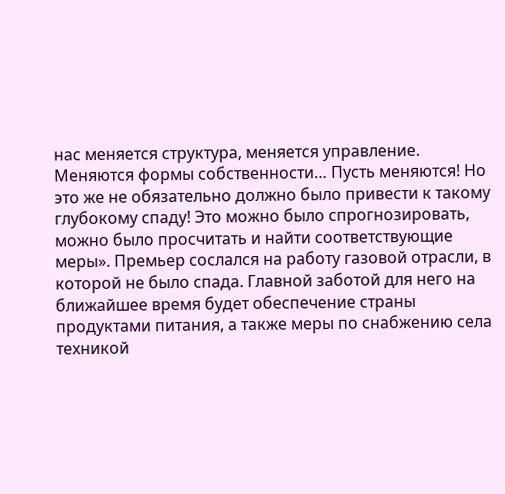нас меняется структура, меняется управление. Меняются формы собственности… Пусть меняются! Но это же не обязательно должно было привести к такому глубокому спаду! Это можно было спрогнозировать, можно было просчитать и найти соответствующие меры». Премьер сослался на работу газовой отрасли, в которой не было спада. Главной заботой для него на ближайшее время будет обеспечение страны продуктами питания, а также меры по снабжению села техникой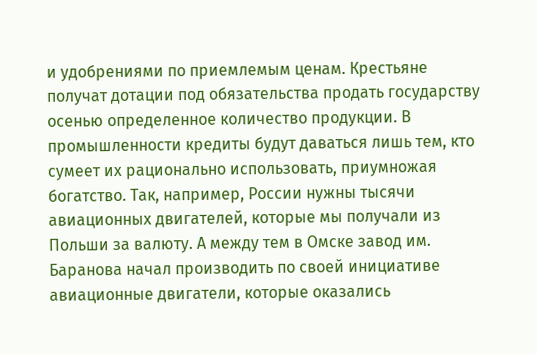и удобрениями по приемлемым ценам. Крестьяне получат дотации под обязательства продать государству осенью определенное количество продукции. В промышленности кредиты будут даваться лишь тем, кто сумеет их рационально использовать, приумножая богатство. Так, например, России нужны тысячи авиационных двигателей, которые мы получали из Польши за валюту. А между тем в Омске завод им. Баранова начал производить по своей инициативе авиационные двигатели, которые оказались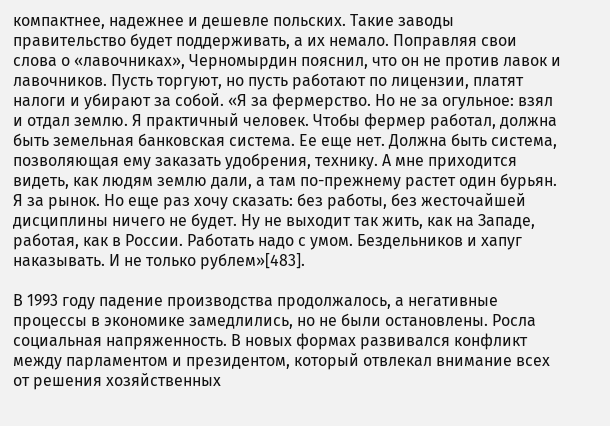компактнее, надежнее и дешевле польских. Такие заводы правительство будет поддерживать, а их немало. Поправляя свои слова о «лавочниках», Черномырдин пояснил, что он не против лавок и лавочников. Пусть торгуют, но пусть работают по лицензии, платят налоги и убирают за собой. «Я за фермерство. Но не за огульное: взял и отдал землю. Я практичный человек. Чтобы фермер работал, должна быть земельная банковская система. Ее еще нет. Должна быть система, позволяющая ему заказать удобрения, технику. А мне приходится видеть, как людям землю дали, а там по-прежнему растет один бурьян. Я за рынок. Но еще раз хочу сказать: без работы, без жесточайшей дисциплины ничего не будет. Ну не выходит так жить, как на Западе, работая, как в России. Работать надо с умом. Бездельников и хапуг наказывать. И не только рублем»[483].

В 1993 году падение производства продолжалось, а негативные процессы в экономике замедлились, но не были остановлены. Росла социальная напряженность. В новых формах развивался конфликт между парламентом и президентом, который отвлекал внимание всех от решения хозяйственных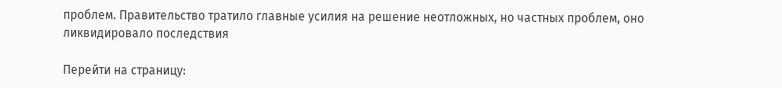проблем. Правительство тратило главные усилия на решение неотложных, но частных проблем, оно ликвидировало последствия

Перейти на страницу: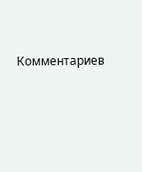Комментариев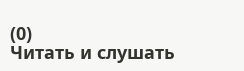(0)
Читать и слушать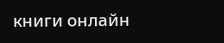книги онлайн